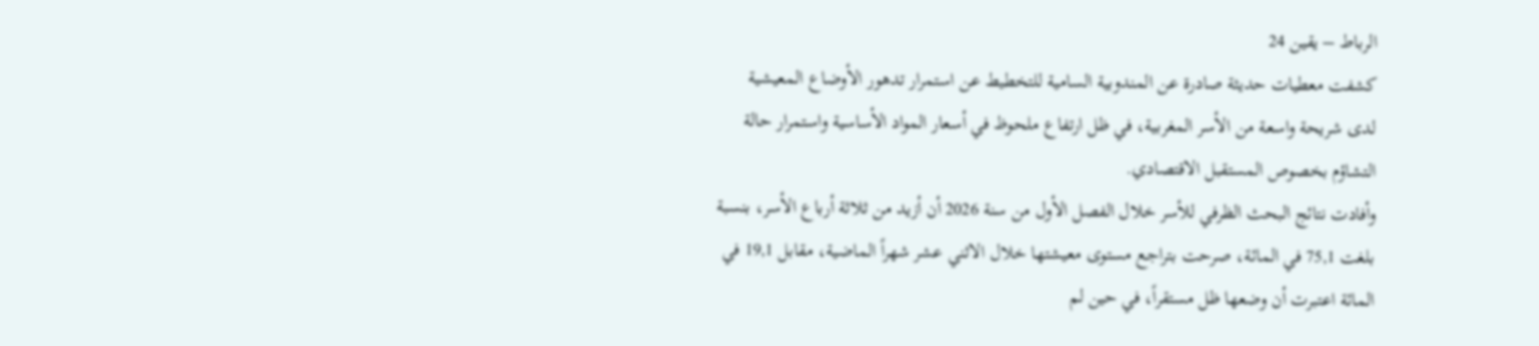الرباط – يقين 24
كشفت معطيات حديثة صادرة عن المندوبية السامية للتخطيط عن استمرار تدهور الأوضاع المعيشية لدى شريحة واسعة من الأسر المغربية، في ظل ارتفاع ملحوظ في أسعار المواد الأساسية واستمرار حالة التشاؤم بخصوص المستقبل الاقتصادي.
وأفادت نتائج البحث الظرفي للأسر خلال الفصل الأول من سنة 2026 أن أزيد من ثلاثة أرباع الأسر، بنسبة بلغت 75,1 في المائة، صرحت بتراجع مستوى معيشتها خلال الاثني عشر شهراً الماضية، مقابل 19,1 في المائة اعتبرت أن وضعها ظل مستقراً، في حين لم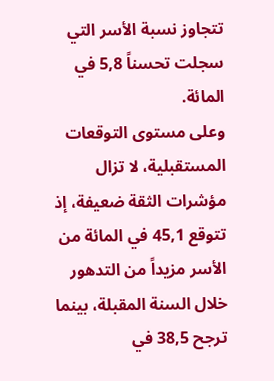تتجاوز نسبة الأسر التي سجلت تحسناً 5,8 في المائة.
وعلى مستوى التوقعات المستقبلية، لا تزال مؤشرات الثقة ضعيفة، إذ تتوقع 45,1 في المائة من الأسر مزيداً من التدهور خلال السنة المقبلة، بينما ترجح 38,5 في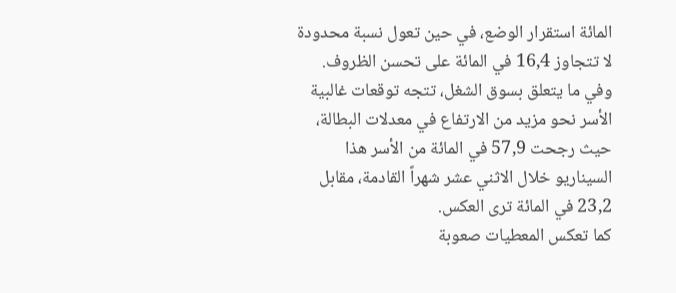المائة استقرار الوضع، في حين تعول نسبة محدودة لا تتجاوز 16,4 في المائة على تحسن الظروف.
وفي ما يتعلق بسوق الشغل، تتجه توقعات غالبية الأسر نحو مزيد من الارتفاع في معدلات البطالة، حيث رجحت 57,9 في المائة من الأسر هذا السيناريو خلال الاثني عشر شهراً القادمة، مقابل 23,2 في المائة ترى العكس.
كما تعكس المعطيات صعوبة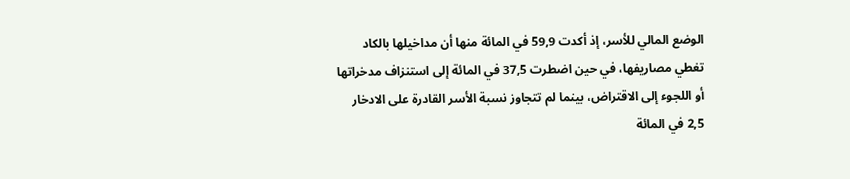الوضع المالي للأسر، إذ أكدت 59,9 في المائة منها أن مداخيلها بالكاد تغطي مصاريفها، في حين اضطرت 37,5 في المائة إلى استنزاف مدخراتها أو اللجوء إلى الاقتراض، بينما لم تتجاوز نسبة الأسر القادرة على الادخار 2,5 في المائة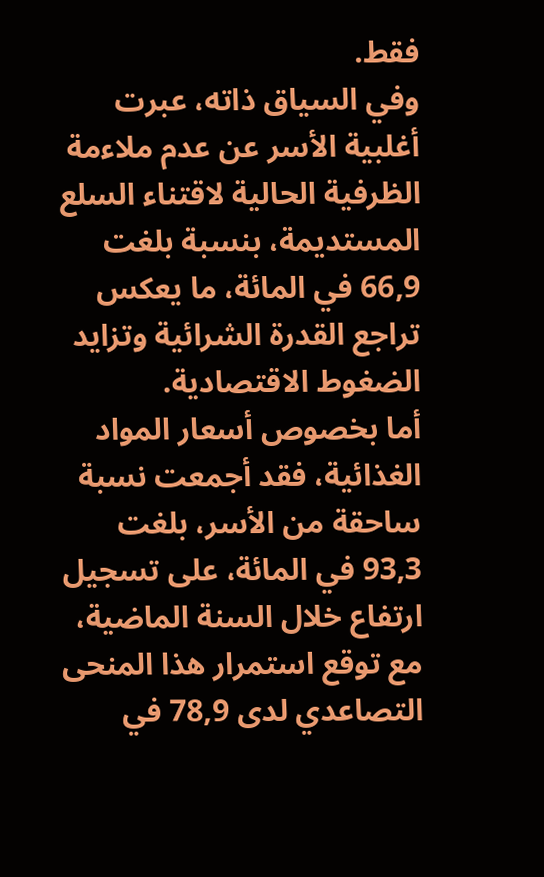فقط.
وفي السياق ذاته، عبرت أغلبية الأسر عن عدم ملاءمة الظرفية الحالية لاقتناء السلع المستديمة، بنسبة بلغت 66,9 في المائة، ما يعكس تراجع القدرة الشرائية وتزايد الضغوط الاقتصادية.
أما بخصوص أسعار المواد الغذائية، فقد أجمعت نسبة ساحقة من الأسر، بلغت 93,3 في المائة، على تسجيل ارتفاع خلال السنة الماضية، مع توقع استمرار هذا المنحى التصاعدي لدى 78,9 في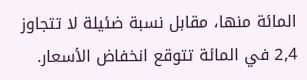المائة منها، مقابل نسبة ضئيلة لا تتجاوز 2,4 في المائة تتوقع انخفاض الأسعار.